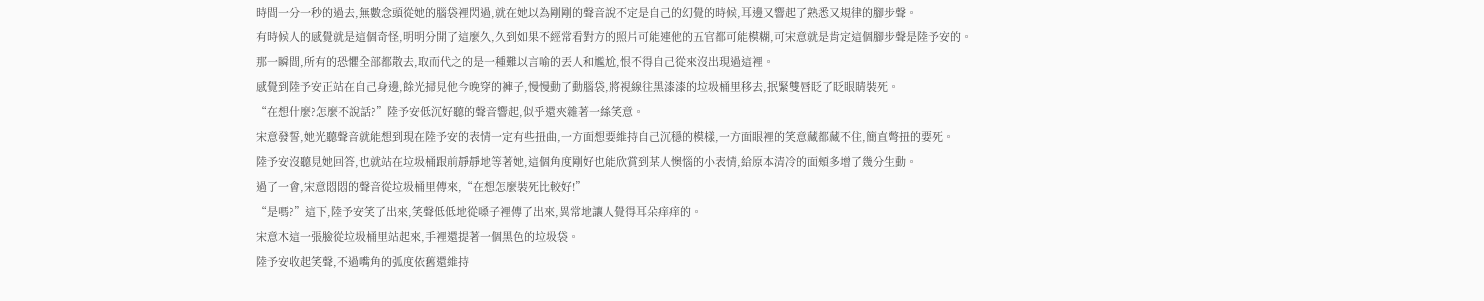時間一分一秒的過去,無數念頭從她的腦袋裡閃過,就在她以為剛剛的聲音說不定是自己的幻覺的時候,耳邊又響起了熟悉又規律的腳步聲。
有時候人的感覺就是這個奇怪,明明分開了這麼久,久到如果不經常看對方的照片可能連他的五官都可能模糊,可宋意就是肯定這個腳步聲是陸予安的。
那一瞬間,所有的恐懼全部都散去,取而代之的是一種難以言喻的丟人和尷尬,恨不得自己從來沒出現過這裡。
感覺到陸予安正站在自己身邊,餘光掃見他今晚穿的褲子,慢慢動了動腦袋,將視線往黑漆漆的垃圾桶里移去,抿緊雙唇眨了眨眼睛裝死。
“在想什麼?怎麼不說話?”陸予安低沉好聽的聲音響起,似乎還夾雜著一絲笑意。
宋意發誓,她光聽聲音就能想到現在陸予安的表情一定有些扭曲,一方面想要維持自己沉穩的模樣,一方面眼裡的笑意藏都藏不住,簡直彆扭的要死。
陸予安沒聽見她回答,也就站在垃圾桶跟前靜靜地等著她,這個角度剛好也能欣賞到某人懊惱的小表情,給原本清冷的面頰多增了幾分生動。
過了一會,宋意悶悶的聲音從垃圾桶里傳來,“在想怎麼裝死比較好!”
“是嗎?”這下,陸予安笑了出來,笑聲低低地從嗓子裡傳了出來,異常地讓人覺得耳朵痒痒的。
宋意木這一張臉從垃圾桶里站起來,手裡還提著一個黑色的垃圾袋。
陸予安收起笑聲,不過嘴角的弧度依舊還維持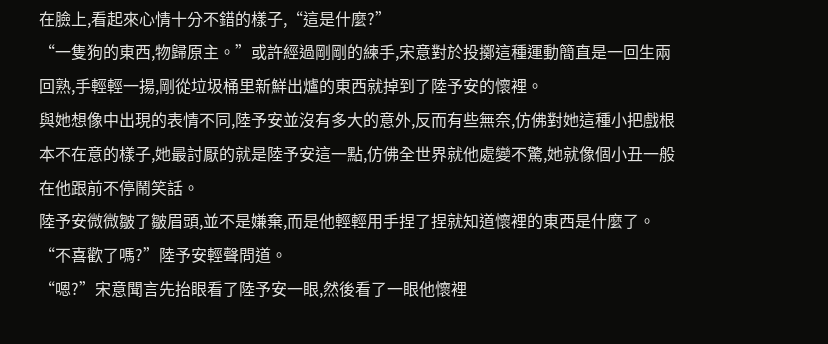在臉上,看起來心情十分不錯的樣子,“這是什麼?”
“一隻狗的東西,物歸原主。”或許經過剛剛的練手,宋意對於投擲這種運動簡直是一回生兩回熟,手輕輕一揚,剛從垃圾桶里新鮮出爐的東西就掉到了陸予安的懷裡。
與她想像中出現的表情不同,陸予安並沒有多大的意外,反而有些無奈,仿佛對她這種小把戲根本不在意的樣子,她最討厭的就是陸予安這一點,仿佛全世界就他處變不驚,她就像個小丑一般在他跟前不停鬧笑話。
陸予安微微皺了皺眉頭,並不是嫌棄,而是他輕輕用手捏了捏就知道懷裡的東西是什麼了。
“不喜歡了嗎?”陸予安輕聲問道。
“嗯?”宋意聞言先抬眼看了陸予安一眼,然後看了一眼他懷裡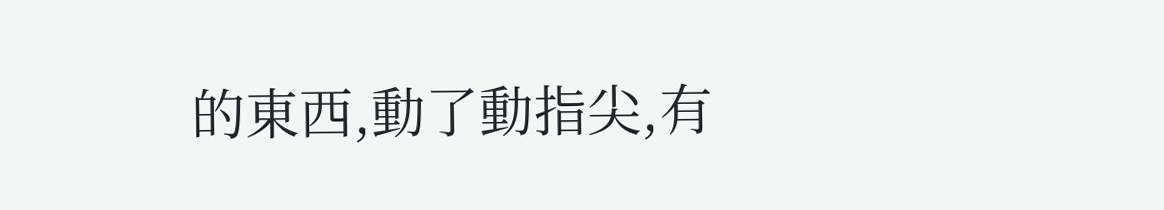的東西,動了動指尖,有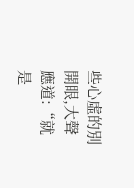些心虛的別開眼,大聲應道:“就是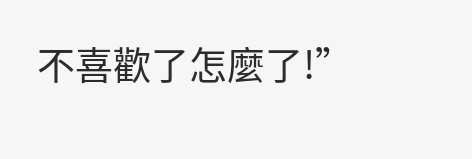不喜歡了怎麼了!”